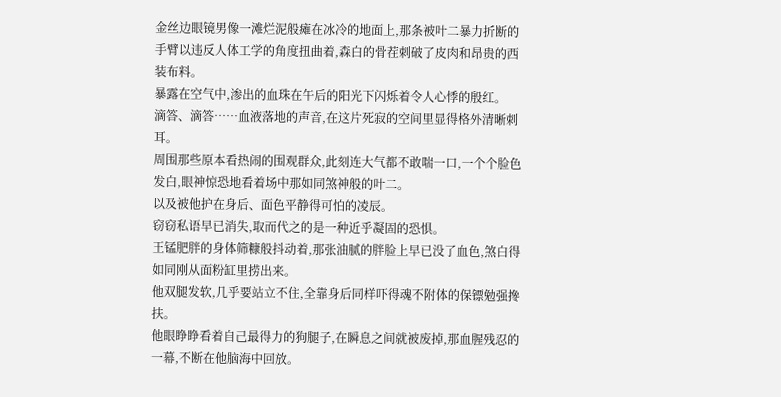金丝边眼镜男像一滩烂泥般瘫在冰冷的地面上,那条被叶二暴力折断的手臂以违反人体工学的角度扭曲着,森白的骨茬刺破了皮肉和昂贵的西装布料。
暴露在空气中,渗出的血珠在午后的阳光下闪烁着令人心悸的殷红。
滴答、滴答……血液落地的声音,在这片死寂的空间里显得格外清晰刺耳。
周围那些原本看热闹的围观群众,此刻连大气都不敢喘一口,一个个脸色发白,眼神惊恐地看着场中那如同煞神般的叶二。
以及被他护在身后、面色平静得可怕的凌辰。
窃窃私语早已消失,取而代之的是一种近乎凝固的恐惧。
王锰肥胖的身体筛糠般抖动着,那张油腻的胖脸上早已没了血色,煞白得如同刚从面粉缸里捞出来。
他双腿发软,几乎要站立不住,全靠身后同样吓得魂不附体的保镖勉强搀扶。
他眼睁睁看着自己最得力的狗腿子,在瞬息之间就被废掉,那血腥残忍的一幕,不断在他脑海中回放。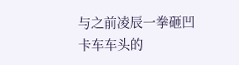与之前凌辰一拳砸凹卡车车头的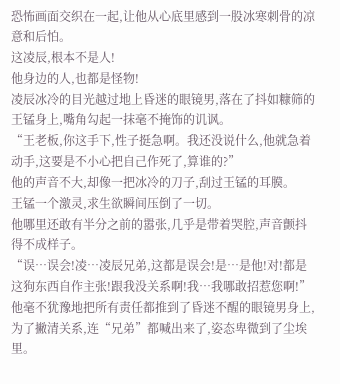恐怖画面交织在一起,让他从心底里感到一股冰寒刺骨的凉意和后怕。
这凌辰,根本不是人!
他身边的人,也都是怪物!
凌辰冰冷的目光越过地上昏迷的眼镜男,落在了抖如糠筛的王锰身上,嘴角勾起一抹毫不掩饰的讥讽。
“王老板,你这手下,性子挺急啊。我还没说什么,他就急着动手,这要是不小心把自己作死了,算谁的?”
他的声音不大,却像一把冰冷的刀子,刮过王锰的耳膜。
王锰一个激灵,求生欲瞬间压倒了一切。
他哪里还敢有半分之前的嚣张,几乎是带着哭腔,声音颤抖得不成样子。
“误…误会!凌…凌辰兄弟,这都是误会!是…是他!对!都是这狗东西自作主张!跟我没关系啊!我…我哪敢招惹您啊!”
他毫不犹豫地把所有责任都推到了昏迷不醒的眼镜男身上,为了撇清关系,连“兄弟”都喊出来了,姿态卑微到了尘埃里。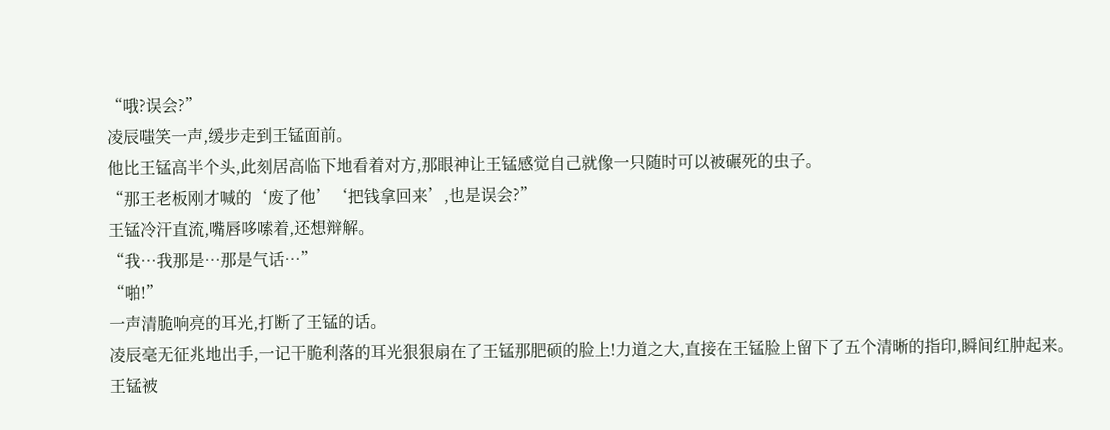“哦?误会?”
凌辰嗤笑一声,缓步走到王锰面前。
他比王锰高半个头,此刻居高临下地看着对方,那眼神让王锰感觉自己就像一只随时可以被碾死的虫子。
“那王老板刚才喊的‘废了他’‘把钱拿回来’,也是误会?”
王锰冷汗直流,嘴唇哆嗦着,还想辩解。
“我…我那是…那是气话…”
“啪!”
一声清脆响亮的耳光,打断了王锰的话。
凌辰毫无征兆地出手,一记干脆利落的耳光狠狠扇在了王锰那肥硕的脸上!力道之大,直接在王锰脸上留下了五个清晰的指印,瞬间红肿起来。
王锰被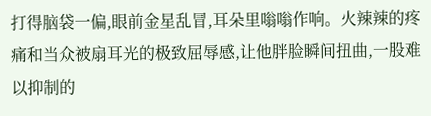打得脑袋一偏,眼前金星乱冒,耳朵里嗡嗡作响。火辣辣的疼痛和当众被扇耳光的极致屈辱感,让他胖脸瞬间扭曲,一股难以抑制的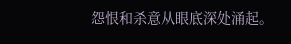怨恨和杀意从眼底深处涌起。